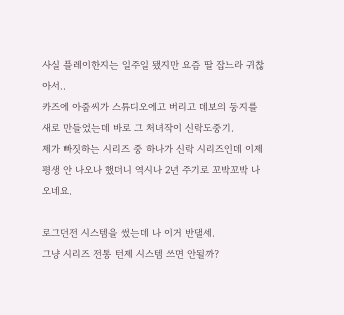사실 플레이한지는 일주일 됐지만 요즘 딸 잡느라 귀찮아서..
카즈에 아줌씨가 스튜디오에고 버리고 데보의 둥지를 새로 만들었는데 바로 그 처녀작이 신락도중기.
제가 빠짓하는 시리즈 중 하나가 신락 시리즈인데 이제 평생 안 나오나 했더니 역시나 2년 주기로 꼬박꼬박 나오네요.

로그던전 시스템을 썼는데 나 이거 반댈세.
그냥 시리즈 전통 턴제 시스템 쓰면 안될까?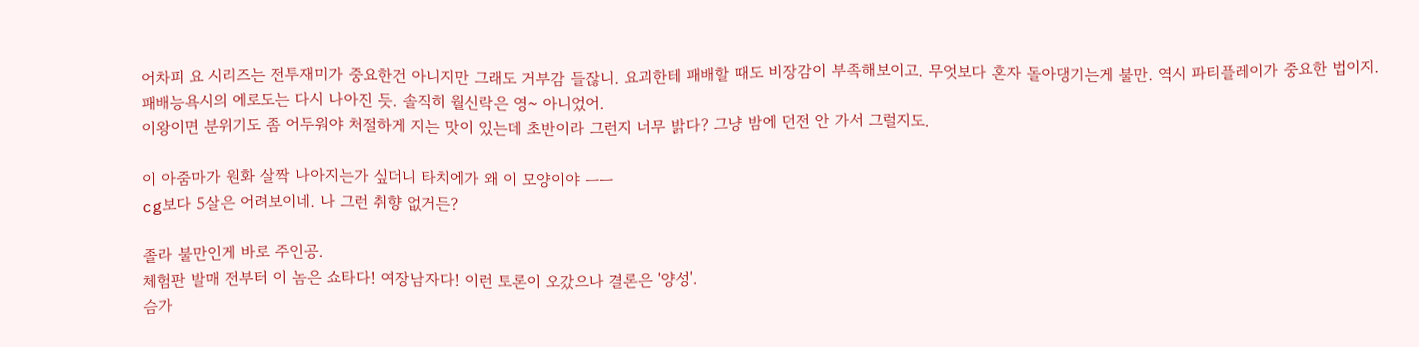어차피 요 시리즈는 전투재미가 중요한건 아니지만 그래도 거부감 들잖니. 요괴한테 패배할 때도 비장감이 부족해보이고. 무엇보다 혼자 돌아댕기는게 불만. 역시 파티플레이가 중요한 법이지.
패배능욕시의 에로도는 다시 나아진 듯. 솔직히 월신락은 영~ 아니었어.
이왕이면 분위기도 좀 어두워야 처절하게 지는 맛이 있는데 초반이라 그런지 너무 밝다? 그냥 밤에 던전 안 가서 그럴지도.

이 아줌마가 원화 살짝 나아지는가 싶더니 타치에가 왜 이 모양이야 ㅡㅡ
cg보다 5살은 어려보이네. 나 그런 취향 없거든?

졸라 불만인게 바로 주인공.
체험판 발매 전부터 이 놈은 쇼타다! 여장남자다! 이런 토론이 오갔으나 결론은 '양성'.
슴가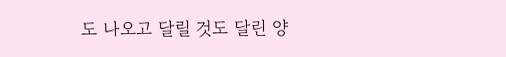도 나오고 달릴 것도 달린 양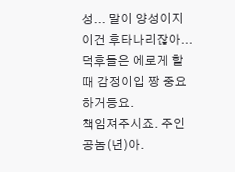성... 말이 양성이지 이건 후타나리잖아...
덕후들은 에로게 할때 감정이입 짱 중요하거등요.
책임져주시죠. 주인공놈(년)아.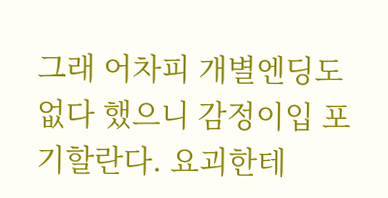그래 어차피 개별엔딩도 없다 했으니 감정이입 포기할란다. 요괴한테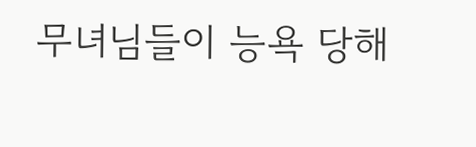무녀님들이 능욕 당해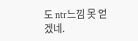도 ntr느낌 못 얻겠네.